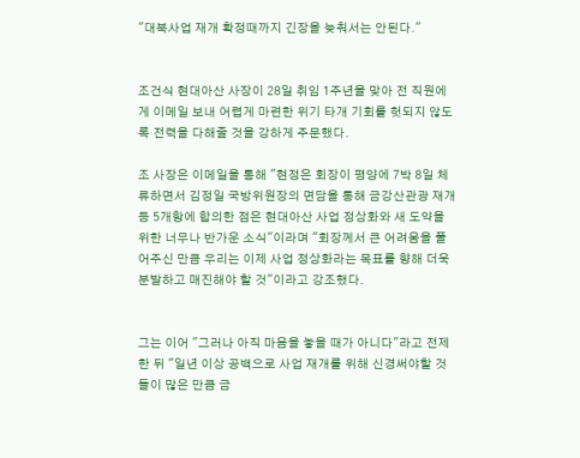"대북사업 재개 확정때까지 긴장을 늦춰서는 안된다."


조건식 현대아산 사장이 28일 취임 1주년을 맞아 전 직원에게 이메일 보내 어렵게 마련한 위기 타개 기회를 헛되지 않도록 전력을 다해줄 것을 강하게 주문했다.

조 사장은 이메일을 통해 "현정은 회장이 평양에 7박 8일 체류하면서 김정일 국방위원장의 면담을 통해 금강산관광 재개 등 5개항에 합의한 점은 현대아산 사업 정상화와 새 도약을 위한 너무나 반가운 소식"이라며 "회장께서 큰 어려움을 풀어주신 만큼 우리는 이제 사업 정상화라는 목표를 향해 더욱 분발하고 매진해야 할 것"이라고 강조했다.


그는 이어 "그러나 아직 마음을 놓을 때가 아니다"라고 전제한 뒤 "일년 이상 공백으로 사업 재개를 위해 신경써야할 것들이 많은 만큼 금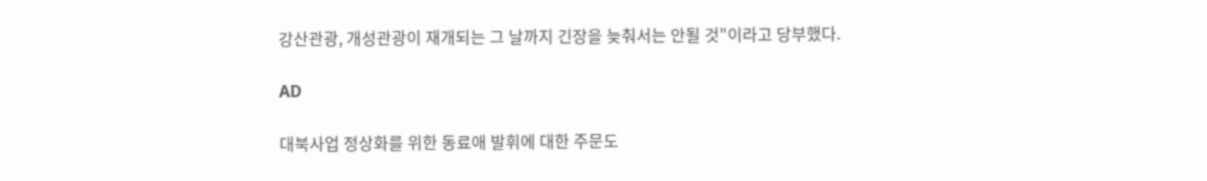강산관광, 개성관광이 재개되는 그 날까지 긴장을 늦춰서는 안될 것"이라고 당부했다.

AD

대북사업 정상화를 위한 동료애 발휘에 대한 주문도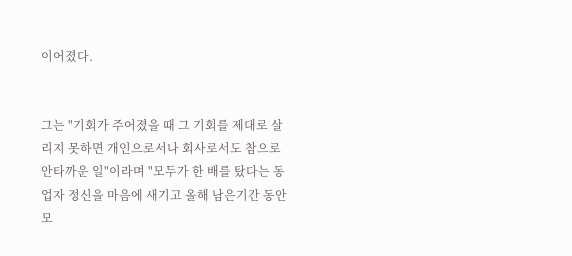이어졌다.


그는 "기회가 주어졌을 때 그 기회를 제대로 살리지 못하면 개인으로서나 회사로서도 참으로 안타까운 일"이라며 "모두가 한 배를 탔다는 동업자 정신을 마음에 새기고 올해 남은기간 동안 모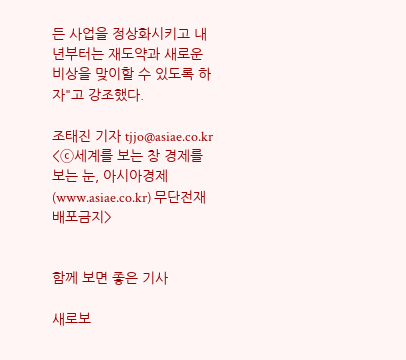든 사업을 정상화시키고 내년부터는 재도약과 새로운 비상을 맞이할 수 있도록 하자"고 강조했다.

조태진 기자 tjjo@asiae.co.kr
<ⓒ세계를 보는 창 경제를 보는 눈, 아시아경제(www.asiae.co.kr) 무단전재 배포금지>


함께 보면 좋은 기사

새로보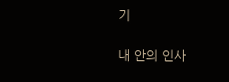기

내 안의 인사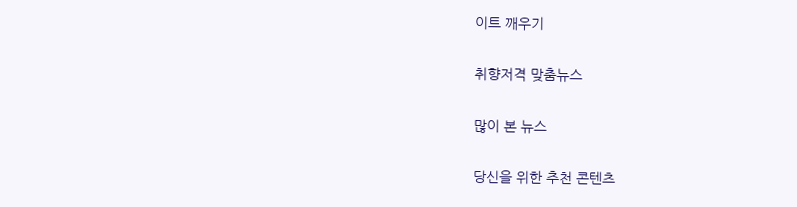이트 깨우기

취향저격 맞춤뉴스

많이 본 뉴스

당신을 위한 추천 콘텐츠